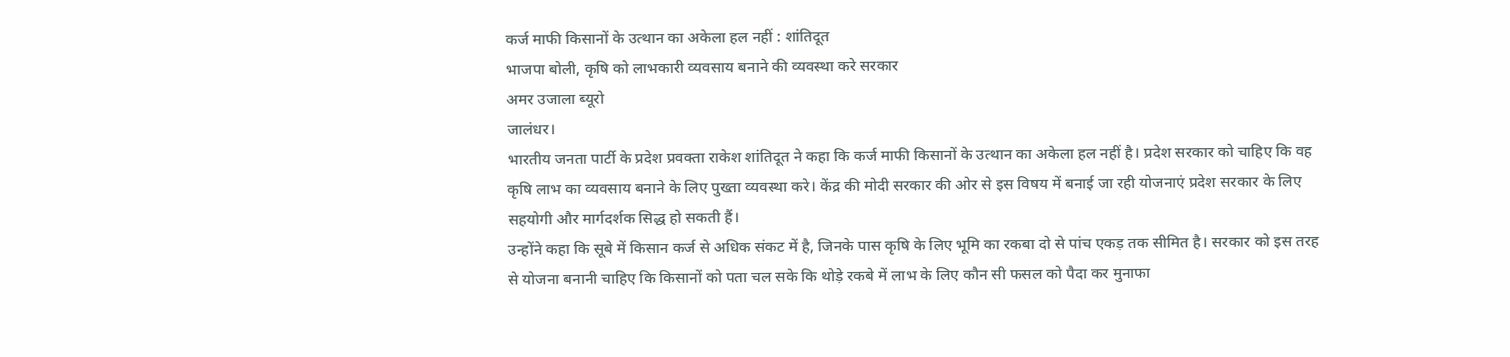कर्ज माफी किसानों के उत्थान का अकेला हल नहीं : शांतिदूत
भाजपा बोली, कृषि को लाभकारी व्यवसाय बनाने की व्यवस्था करे सरकार
अमर उजाला ब्यूरो
जालंधर।
भारतीय जनता पार्टी के प्रदेश प्रवक्ता राकेश शांतिदूत ने कहा कि कर्ज माफी किसानों के उत्थान का अकेला हल नहीं है। प्रदेश सरकार को चाहिए कि वह कृषि लाभ का व्यवसाय बनाने के लिए पुख्ता व्यवस्था करे। केंद्र की मोदी सरकार की ओर से इस विषय में बनाई जा रही योजनाएं प्रदेश सरकार के लिए सहयोगी और मार्गदर्शक सिद्ध हो सकती हैं।
उन्होंने कहा कि सूबे में किसान कर्ज से अधिक संकट में है, जिनके पास कृषि के लिए भूमि का रकबा दो से पांच एकड़ तक सीमित है। सरकार को इस तरह से योजना बनानी चाहिए कि किसानों को पता चल सके कि थोड़े रकबे में लाभ के लिए कौन सी फसल को पैदा कर मुनाफा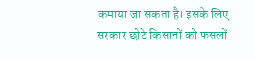कमाया जा सकता है। इसके लिए सरकार छोटे किसानों को फसलों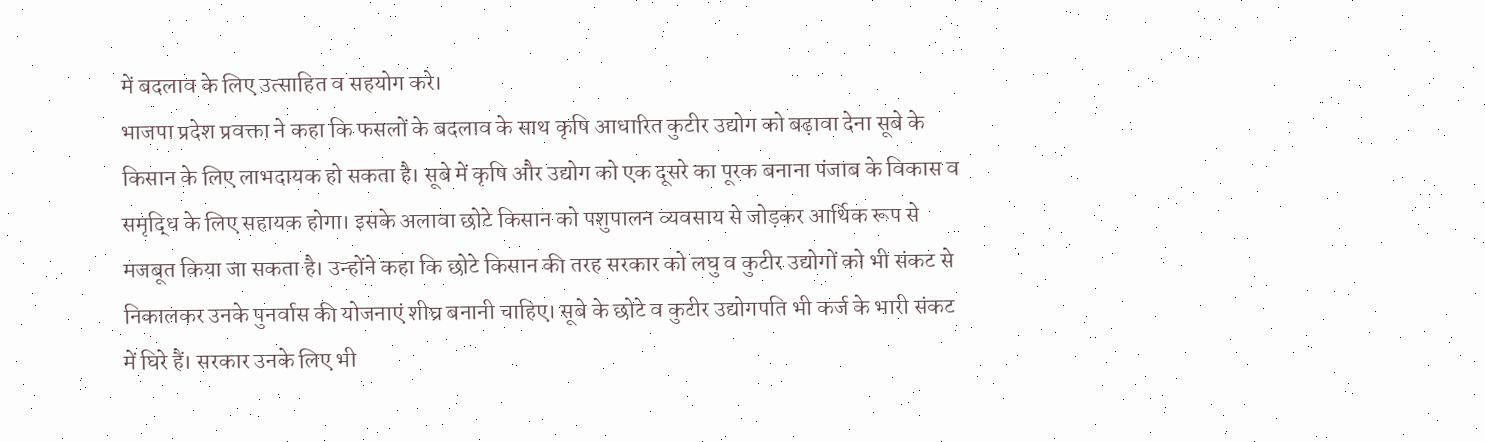में बदलाव के लिए उत्साहित व सहयोग करे।
भाजपा प्रदेश प्रवक्ता ने कहा कि फसलों के बदलाव के साथ कृषि आधारित कुटीर उद्योग को बढ़ावा देना सूबे के किसान के लिए लाभदायक हो सकता है। सूबे में कृषि और उद्योग को एक दूसरे का पूरक बनाना पंजाब के विकास व समृद्धि के लिए सहायक होगा। इसके अलावा छोटे किसान को पशुपालन व्यवसाय से जोड़कर आर्थिक रूप से मजबूत किया जा सकता है। उन्होंने कहा कि छोटे किसान की तरह सरकार को लघु व कुटीर उद्योगों को भी संकट से निकालकर उनके पुनर्वास की योजनाएं शीघ्र बनानी चाहिए। सूबे के छोटे व कुटीर उद्योगपति भी कर्ज के भारी संकट में घिरे हैं। सरकार उनके लिए भी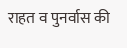राहत व पुनर्वास की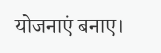योजनाएं बनाए।